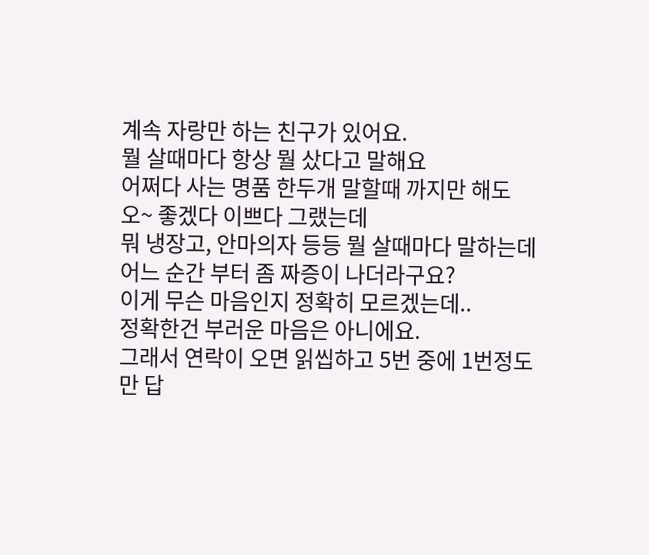계속 자랑만 하는 친구가 있어요.
뭘 살때마다 항상 뭘 샀다고 말해요
어쩌다 사는 명품 한두개 말할때 까지만 해도
오~ 좋겠다 이쁘다 그랬는데
뭐 냉장고, 안마의자 등등 뭘 살때마다 말하는데
어느 순간 부터 좀 짜증이 나더라구요?
이게 무슨 마음인지 정확히 모르겠는데..
정확한건 부러운 마음은 아니에요.
그래서 연락이 오면 읽씹하고 5번 중에 1번정도만 답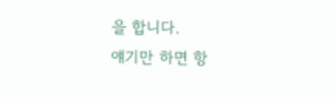을 합니다.
얘기만 하면 항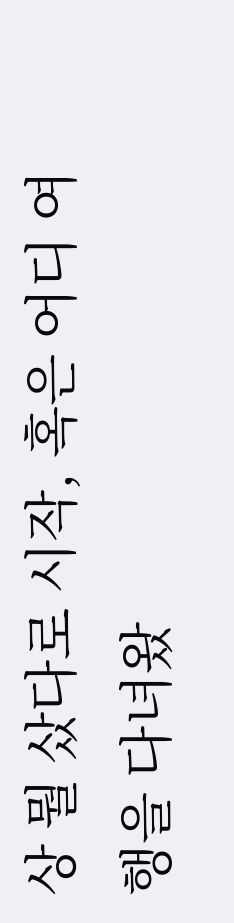상 뭘 샀다로 시작, 혹은 어디 여행을 다녀왔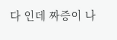다 인데 짜증이 나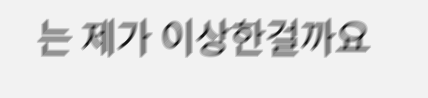는 제가 이상한걸까요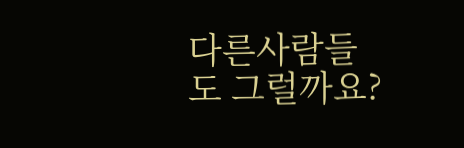다른사람들도 그럴까요?